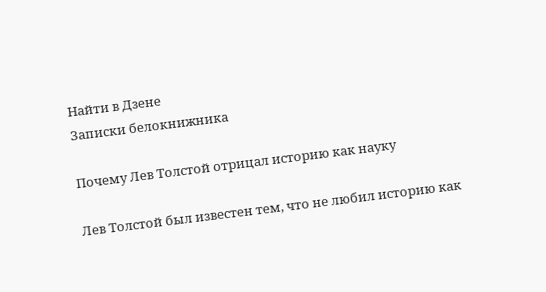Найти в Дзене
Записки белокнижника

Почему Лев Толстой отрицал историю как науку

Лев Толстой был известен тем, что не любил историю как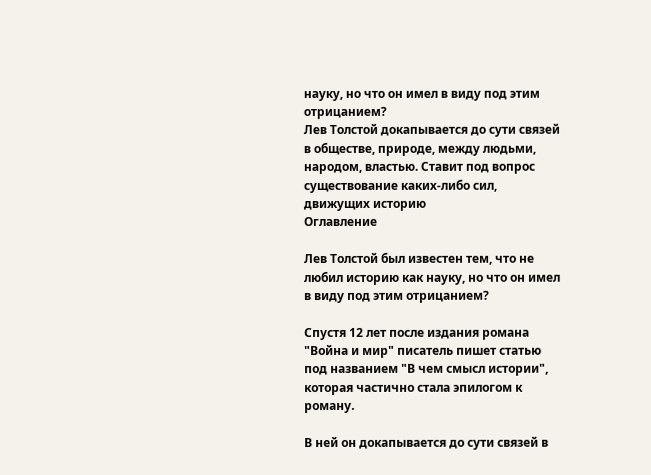науку, но что он имел в виду под этим отрицанием?
Лев Толстой докапывается до сути связей в обществе, природе, между людьми, народом, властью. Ставит под вопрос существование каких-либо сил, движущих историю
Оглавление

Лев Толстой был известен тем, что не любил историю как науку, но что он имел в виду под этим отрицанием?

Спустя 12 лет после издания романа "Война и мир" писатель пишет статью под названием "В чем смысл истории", которая частично стала эпилогом к роману.

В ней он докапывается до сути связей в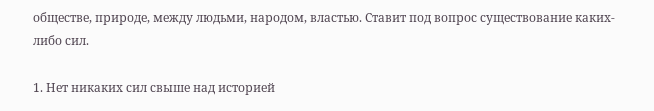обществе, природе, между людьми, народом, властью. Ставит под вопрос существование каких-либо сил.

1. Нет никаких сил свыше над историей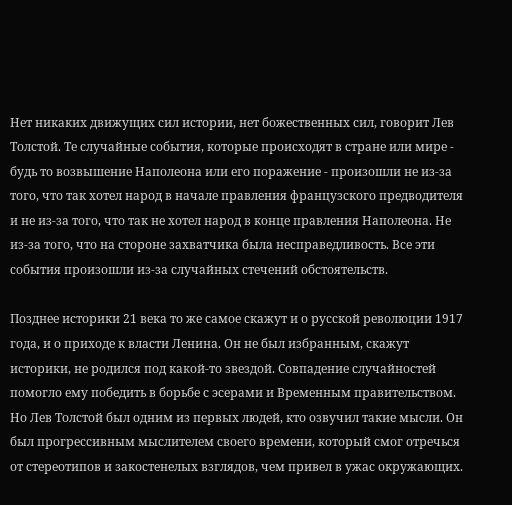Нет никаких движущих сил истории, нет божественных сил, говорит Лев Толстой. Те случайные события, которые происходят в стране или мире - будь то возвышение Наполеона или его поражение - произошли не из-за того, что так хотел народ в начале правления французского предводителя и не из-за того, что так не хотел народ в конце правления Наполеона. Не из-за того, что на стороне захватчика была несправедливость. Все эти события произошли из-за случайных стечений обстоятельств.

Позднее историки 21 века то же самое скажут и о русской революции 1917 года, и о приходе к власти Ленина. Он не был избранным, скажут историки, не родился под какой-то звездой. Совпадение случайностей помогло ему победить в борьбе с эсерами и Временным правительством. Но Лев Толстой был одним из первых людей, кто озвучил такие мысли. Он был прогрессивным мыслителем своего времени, который смог отречься от стереотипов и закостенелых взглядов, чем привел в ужас окружающих.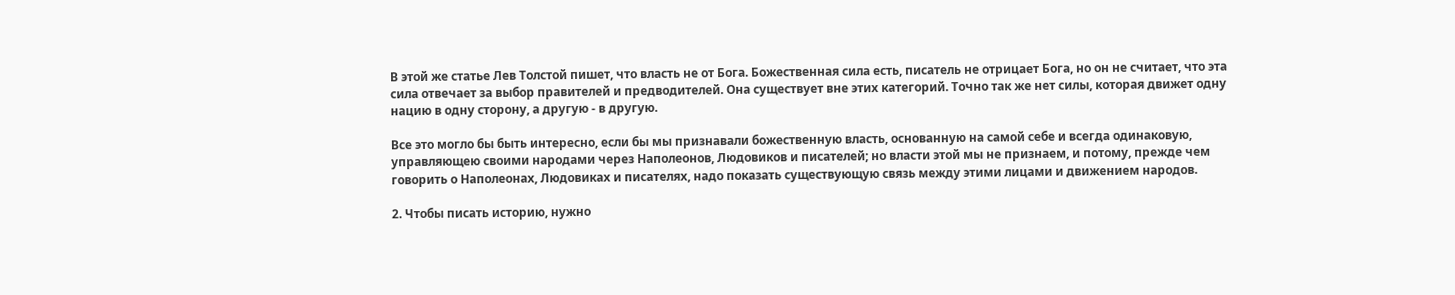В этой же статье Лев Толстой пишет, что власть не от Бога. Божественная сила есть, писатель не отрицает Бога, но он не считает, что эта сила отвечает за выбор правителей и предводителей. Она существует вне этих категорий. Точно так же нет силы, которая движет одну нацию в одну сторону, а другую - в другую.

Все это могло бы быть интересно, если бы мы признавали божественную власть, основанную на самой себе и всегда одинаковую, управляющею своими народами через Наполеонов, Людовиков и писателей; но власти этой мы не признаем, и потому, прежде чем говорить о Наполеонах, Людовиках и писателях, надо показать существующую связь между этими лицами и движением народов.

2. Чтобы писать историю, нужно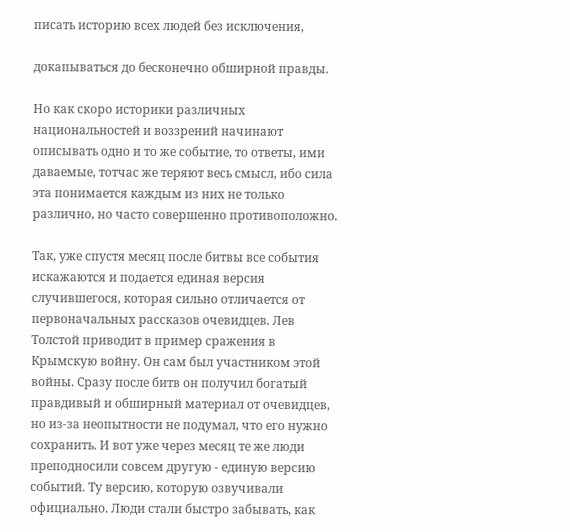писать историю всех людей без исключения,

докапываться до бесконечно обширной правды.

Но как скоро историки различных национальностей и воззрений начинают описывать одно и то же событие, то ответы, ими даваемые, тотчас же теряют весь смысл, ибо сила эта понимается каждым из них не только различно, но часто совершенно противоположно.

Так, уже спустя месяц после битвы все события искажаются и подается единая версия случившегося, которая сильно отличается от первоначальных рассказов очевидцев. Лев Толстой приводит в пример сражения в Крымскую войну. Он сам был участником этой войны. Сразу после битв он получил богатый правдивый и обширный материал от очевидцев, но из-за неопытности не подумал, что его нужно сохранить. И вот уже через месяц те же люди преподносили совсем другую - единую версию событий. Ту версию, которую озвучивали официально. Люди стали быстро забывать, как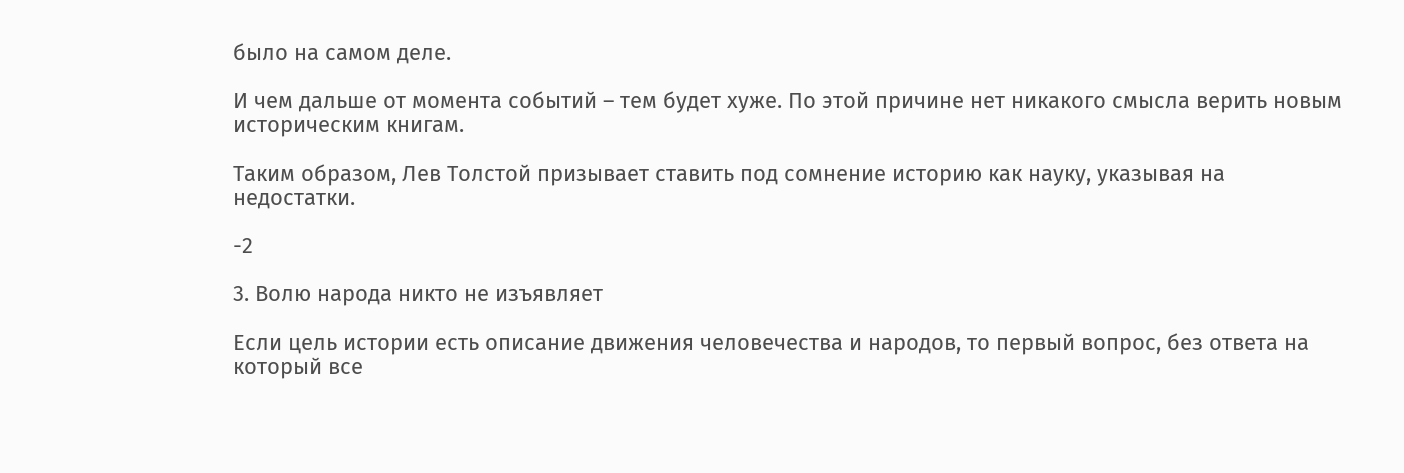было на самом деле.

И чем дальше от момента событий – тем будет хуже. По этой причине нет никакого смысла верить новым историческим книгам.

Таким образом, Лев Толстой призывает ставить под сомнение историю как науку, указывая на недостатки.

-2

3. Волю народа никто не изъявляет

Если цель истории есть описание движения человечества и народов, то первый вопрос, без ответа на который все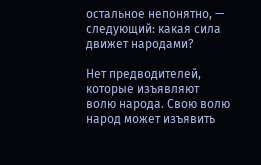остальное непонятно, — следующий: какая сила движет народами?

Нет предводителей, которые изъявляют волю народа. Свою волю народ может изъявить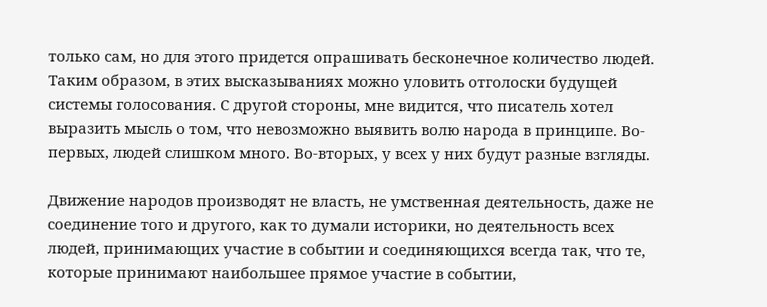только сам, но для этого придется опрашивать бесконечное количество людей. Таким образом, в этих высказываниях можно уловить отголоски будущей системы голосования. С другой стороны, мне видится, что писатель хотел выразить мысль о том, что невозможно выявить волю народа в принципе. Во-первых, людей слишком много. Во-вторых, у всех у них будут разные взгляды.

Движение народов производят не власть, не умственная деятельность, даже не соединение того и другого, как то думали историки, но деятельность всех людей, принимающих участие в событии и соединяющихся всегда так, что те, которые принимают наибольшее прямое участие в событии,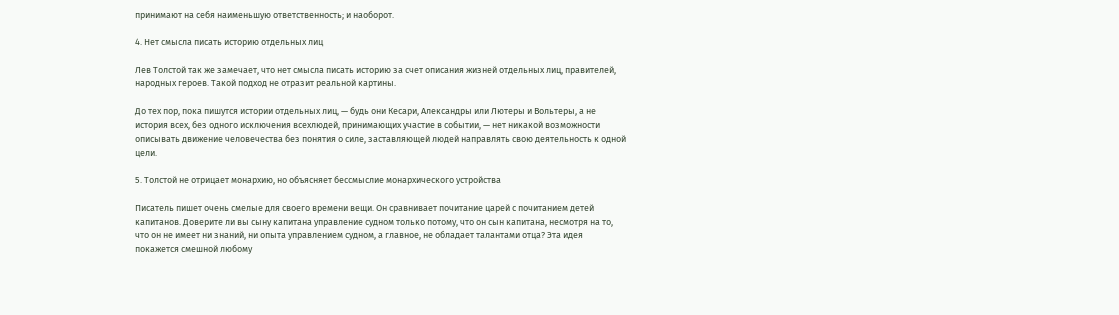принимают на себя наименьшую ответственность; и наоборот.

4. Нет смысла писать историю отдельных лиц

Лев Толстой так же замечает, что нет смысла писать историю за счет описания жизней отдельных лиц, правителей, народных героев. Такой подход не отразит реальной картины.

До тех пор, пока пишутся истории отдельных лиц, — будь они Кесари, Александры или Лютеры и Вольтеры, а не история всех, без одного исключения всехлюдей, принимающих участие в событии, — нет никакой возможности описывать движение человечества без понятия о силе, заставляющей людей направлять свою деятельность к одной цели.

5. Толстой не отрицает монархию, но объясняет бессмыслие монархического устройства

Писатель пишет очень смелые для своего времени вещи. Он сравнивает почитание царей с почитанием детей капитанов. Доверите ли вы сыну капитана управление судном только потому, что он сын капитана, несмотря на то, что он не имеет ни знаний, ни опыта управлением судном, а главное, не обладает талантами отца? Эта идея покажется смешной любому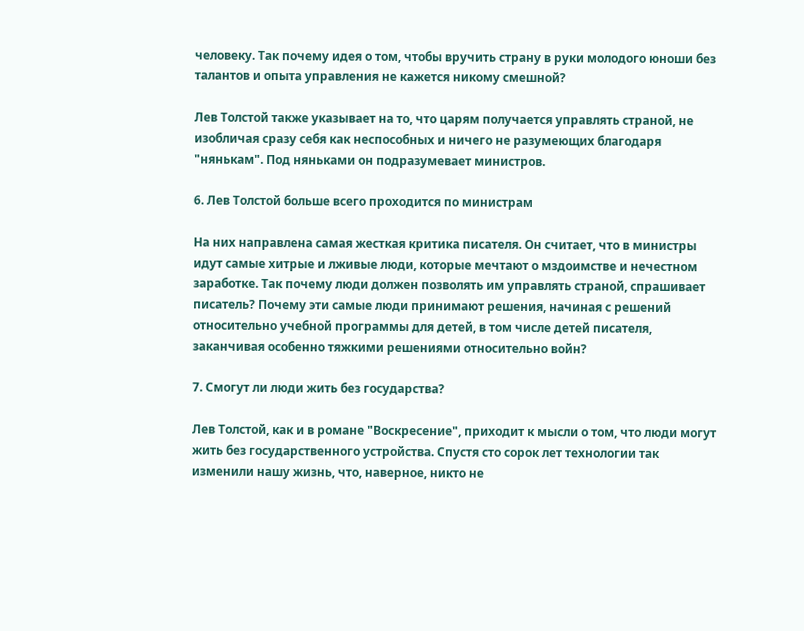человеку. Так почему идея о том, чтобы вручить страну в руки молодого юноши без талантов и опыта управления не кажется никому смешной?

Лев Толстой также указывает на то, что царям получается управлять страной, не изобличая сразу себя как неспособных и ничего не разумеющих благодаря "нянькам". Под няньками он подразумевает министров.

6. Лев Толстой больше всего проходится по министрам

На них направлена самая жесткая критика писателя. Он считает, что в министры идут самые хитрые и лживые люди, которые мечтают о мздоимстве и нечестном заработке. Так почему люди должен позволять им управлять страной, спрашивает писатель? Почему эти самые люди принимают решения, начиная с решений относительно учебной программы для детей, в том числе детей писателя, заканчивая особенно тяжкими решениями относительно войн?

7. Смогут ли люди жить без государства?

Лев Толстой, как и в романе "Воскресение", приходит к мысли о том, что люди могут жить без государственного устройства. Спустя сто сорок лет технологии так изменили нашу жизнь, что, наверное, никто не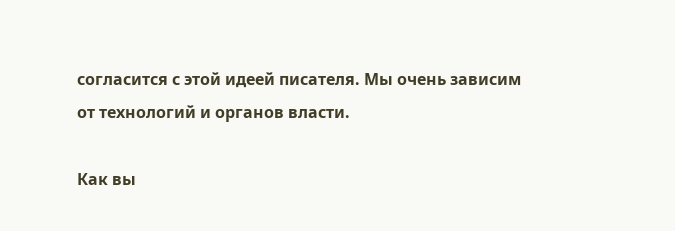согласится с этой идеей писателя. Мы очень зависим от технологий и органов власти.

Как вы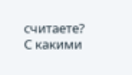считаете? С какими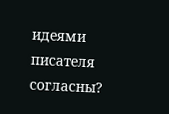идеями писателя согласны?